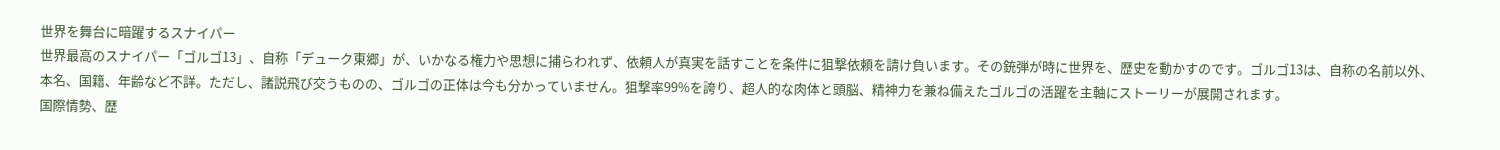世界を舞台に暗躍するスナイパー
世界最高のスナイパー「ゴルゴ13」、自称「デューク東郷」が、いかなる権力や思想に捕らわれず、依頼人が真実を話すことを条件に狙撃依頼を請け負います。その銃弾が時に世界を、歴史を動かすのです。ゴルゴ13は、自称の名前以外、本名、国籍、年齢など不詳。ただし、諸説飛び交うものの、ゴルゴの正体は今も分かっていません。狙撃率99%を誇り、超人的な肉体と頭脳、精神力を兼ね備えたゴルゴの活躍を主軸にストーリーが展開されます。
国際情勢、歴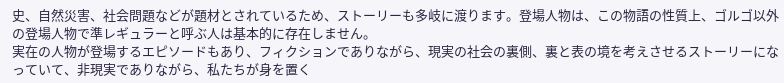史、自然災害、社会問題などが題材とされているため、ストーリーも多岐に渡ります。登場人物は、この物語の性質上、ゴルゴ以外の登場人物で準レギュラーと呼ぶ人は基本的に存在しません。
実在の人物が登場するエピソードもあり、フィクションでありながら、現実の社会の裏側、裏と表の境を考えさせるストーリーになっていて、非現実でありながら、私たちが身を置く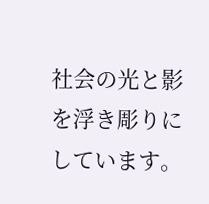社会の光と影を浮き彫りにしています。